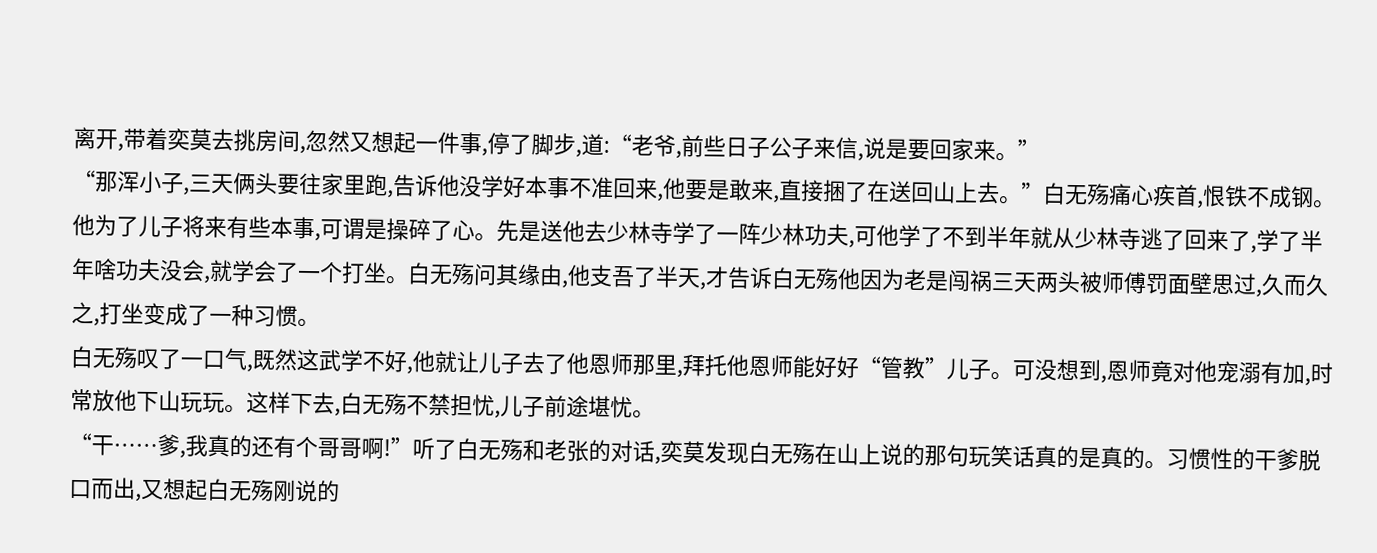离开,带着奕莫去挑房间,忽然又想起一件事,停了脚步,道:“老爷,前些日子公子来信,说是要回家来。”
“那浑小子,三天俩头要往家里跑,告诉他没学好本事不准回来,他要是敢来,直接捆了在送回山上去。”白无殇痛心疾首,恨铁不成钢。他为了儿子将来有些本事,可谓是操碎了心。先是送他去少林寺学了一阵少林功夫,可他学了不到半年就从少林寺逃了回来了,学了半年啥功夫没会,就学会了一个打坐。白无殇问其缘由,他支吾了半天,才告诉白无殇他因为老是闯祸三天两头被师傅罚面壁思过,久而久之,打坐变成了一种习惯。
白无殇叹了一口气,既然这武学不好,他就让儿子去了他恩师那里,拜托他恩师能好好“管教”儿子。可没想到,恩师竟对他宠溺有加,时常放他下山玩玩。这样下去,白无殇不禁担忧,儿子前途堪忧。
“干……爹,我真的还有个哥哥啊!”听了白无殇和老张的对话,奕莫发现白无殇在山上说的那句玩笑话真的是真的。习惯性的干爹脱口而出,又想起白无殇刚说的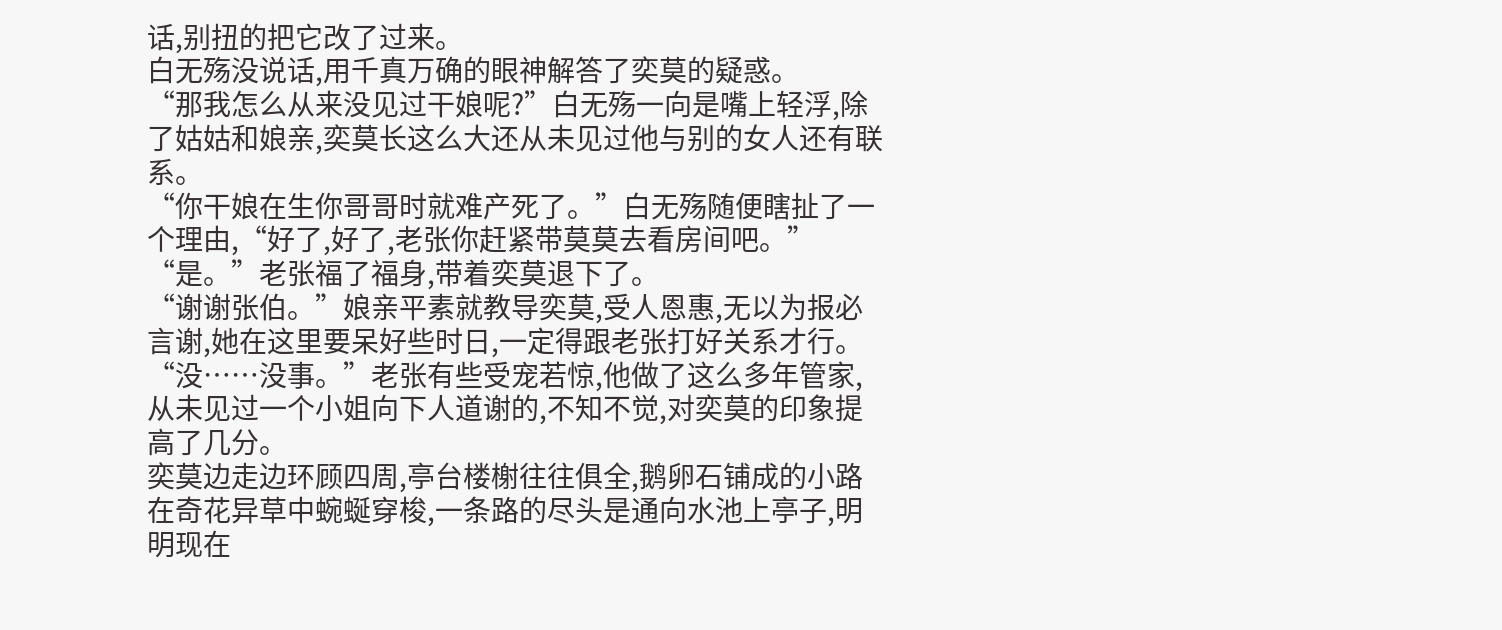话,别扭的把它改了过来。
白无殇没说话,用千真万确的眼神解答了奕莫的疑惑。
“那我怎么从来没见过干娘呢?”白无殇一向是嘴上轻浮,除了姑姑和娘亲,奕莫长这么大还从未见过他与别的女人还有联系。
“你干娘在生你哥哥时就难产死了。”白无殇随便瞎扯了一个理由,“好了,好了,老张你赶紧带莫莫去看房间吧。”
“是。”老张福了福身,带着奕莫退下了。
“谢谢张伯。”娘亲平素就教导奕莫,受人恩惠,无以为报必言谢,她在这里要呆好些时日,一定得跟老张打好关系才行。
“没……没事。”老张有些受宠若惊,他做了这么多年管家,从未见过一个小姐向下人道谢的,不知不觉,对奕莫的印象提高了几分。
奕莫边走边环顾四周,亭台楼榭往往俱全,鹅卵石铺成的小路在奇花异草中蜿蜒穿梭,一条路的尽头是通向水池上亭子,明明现在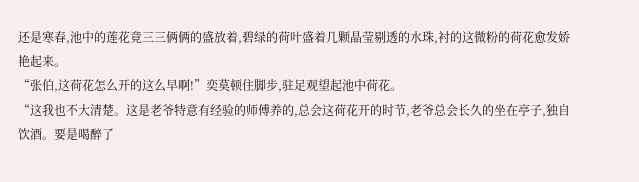还是寒春,池中的莲花竟三三俩俩的盛放着,碧绿的荷叶盛着几颗晶莹剔透的水珠,衬的这微粉的荷花愈发娇艳起来。
“张伯,这荷花怎么开的这么早啊!”奕莫顿住脚步,驻足观望起池中荷花。
“这我也不大清楚。这是老爷特意有经验的师傅养的,总会这荷花开的时节,老爷总会长久的坐在亭子,独自饮酒。要是喝醉了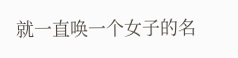就一直唤一个女子的名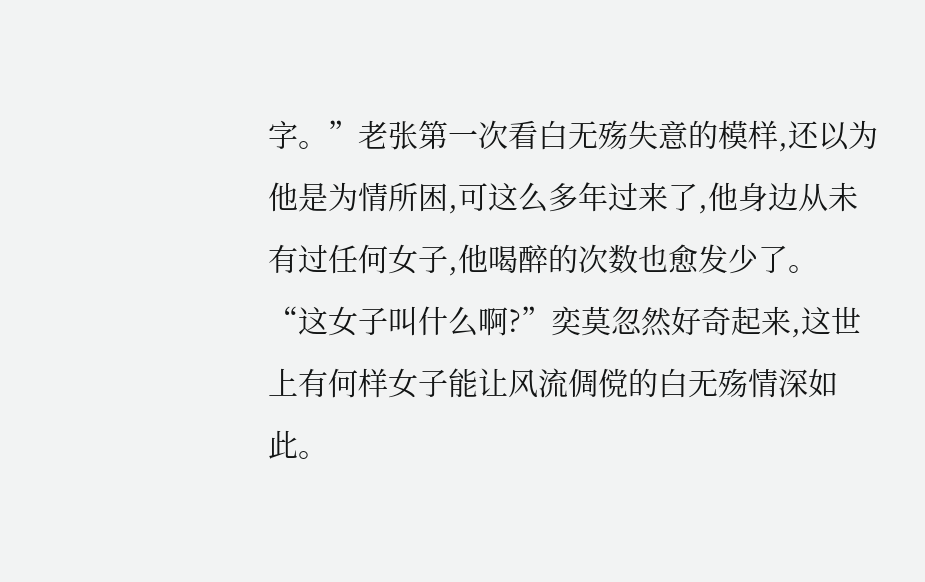字。”老张第一次看白无殇失意的模样,还以为他是为情所困,可这么多年过来了,他身边从未有过任何女子,他喝醉的次数也愈发少了。
“这女子叫什么啊?”奕莫忽然好奇起来,这世上有何样女子能让风流倜傥的白无殇情深如此。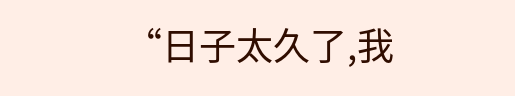“日子太久了,我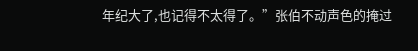年纪大了,也记得不太得了。”张伯不动声色的掩过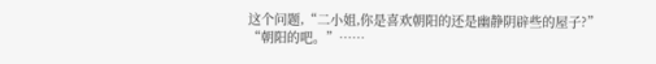这个问题,“二小姐,你是喜欢朝阳的还是幽静阴辟些的屋子?”
“朝阳的吧。”……